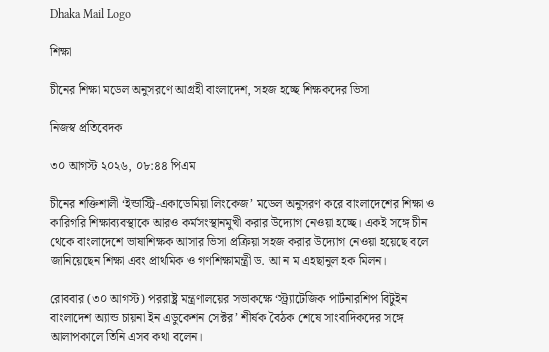Dhaka Mail Logo

শিক্ষা

চীনের শিক্ষা মডেল অনুসরণে আগ্রহী বাংলাদেশ, সহজ হচ্ছে শিক্ষকদের ভিসা

নিজস্ব প্রতিবেদক

৩০ আগস্ট ২০২৬, ০৮:৪৪ পিএম

চীনের শক্তিশালী ‘ইন্ডাস্ট্রি-একাডেমিয়া লিংকেজ’ মডেল অনুসরণ করে বাংলাদেশের শিক্ষা ও কারিগরি শিক্ষাব্যবস্থাকে আরও কর্মসংস্থানমুখী করার উদ্যোগ নেওয়া হচ্ছে। একই সঙ্গে চীন থেকে বাংলাদেশে ভাষাশিক্ষক আসার ভিসা প্রক্রিয়া সহজ করার উদ্যোগ নেওয়া হয়েছে বলে জানিয়েছেন শিক্ষা এবং প্রাথমিক ও গণশিক্ষামন্ত্রী ড. আ ন ম এহছানুল হক মিলন।

রোববার (৩০ আগস্ট) পররাষ্ট্র মন্ত্রণালয়ের সভাকক্ষে ‘স্ট্র্যাটেজিক পার্টনারশিপ বিটুইন বাংলাদেশ অ্যান্ড চায়না ইন এডুকেশন সেক্টর’ শীর্ষক বৈঠক শেষে সাংবাদিকদের সঙ্গে আলাপকালে তিনি এসব কথা বলেন।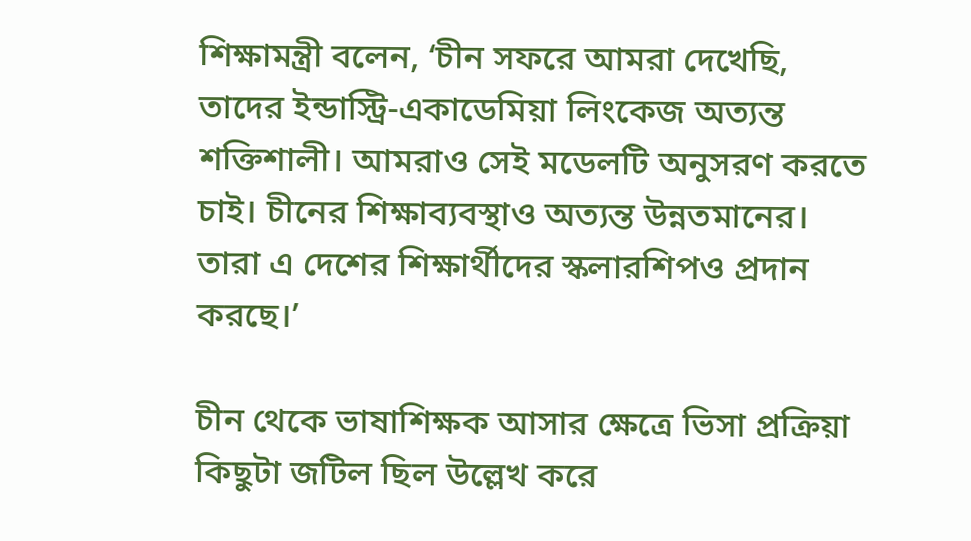শিক্ষামন্ত্রী বলেন, ‘চীন সফরে আমরা দেখেছি, তাদের ইন্ডাস্ট্রি-একাডেমিয়া লিংকেজ অত্যন্ত শক্তিশালী। আমরাও সেই মডেলটি অনুসরণ করতে চাই। চীনের শিক্ষাব্যবস্থাও অত্যন্ত উন্নতমানের। তারা এ দেশের শিক্ষার্থীদের স্কলারশিপও প্রদান করছে।’

চীন থেকে ভাষাশিক্ষক আসার ক্ষেত্রে ভিসা প্রক্রিয়া কিছুটা জটিল ছিল উল্লেখ করে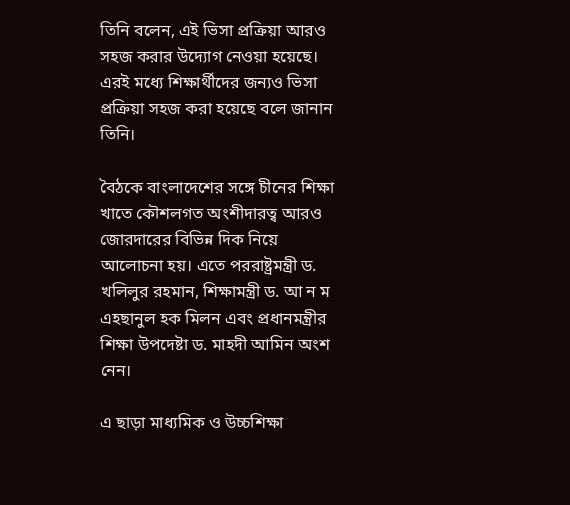তিনি বলেন, এই ভিসা প্রক্রিয়া আরও সহজ করার উদ্যোগ নেওয়া হয়েছে। এরই মধ্যে শিক্ষার্থীদের জন্যও ভিসা প্রক্রিয়া সহজ করা হয়েছে বলে জানান তিনি।

বৈঠকে বাংলাদেশের সঙ্গে চীনের শিক্ষা খাতে কৌশলগত অংশীদারত্ব আরও জোরদারের বিভিন্ন দিক নিয়ে আলোচনা হয়। এতে পররাষ্ট্রমন্ত্রী ড. খলিলুর রহমান, শিক্ষামন্ত্রী ড. আ ন ম এহছানুল হক মিলন এবং প্রধানমন্ত্রীর শিক্ষা উপদেষ্টা ড. মাহদী আমিন অংশ নেন।

এ ছাড়া মাধ্যমিক ও উচ্চশিক্ষা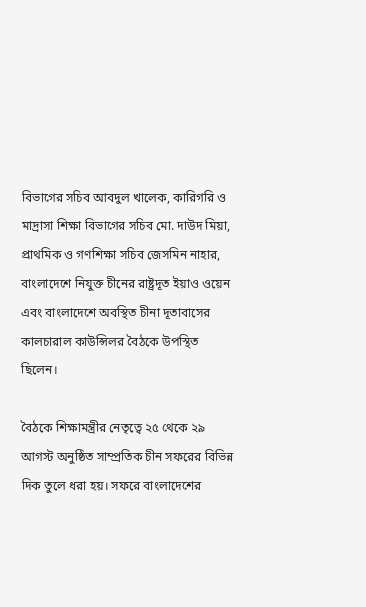বিভাগের সচিব আবদুল খালেক, কারিগরি ও মাদ্রাসা শিক্ষা বিভাগের সচিব মো. দাউদ মিয়া, প্রাথমিক ও গণশিক্ষা সচিব জেসমিন নাহার, বাংলাদেশে নিযুক্ত চীনের রাষ্ট্রদূত ইয়াও ওয়েন এবং বাংলাদেশে অবস্থিত চীনা দূতাবাসের কালচারাল কাউন্সিলর বৈঠকে উপস্থিত ছিলেন।

বৈঠকে শিক্ষামন্ত্রীর নেতৃত্বে ২৫ থেকে ২৯ আগস্ট অনুষ্ঠিত সাম্প্রতিক চীন সফরের বিভিন্ন দিক তুলে ধরা হয়। সফরে বাংলাদেশের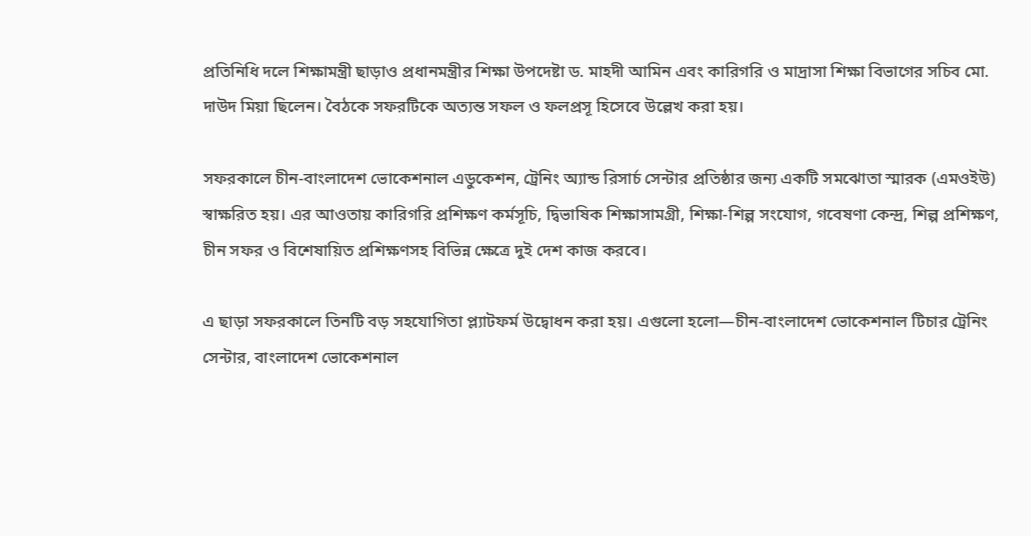প্রতিনিধি দলে শিক্ষামন্ত্রী ছাড়াও প্রধানমন্ত্রীর শিক্ষা উপদেষ্টা ড. মাহদী আমিন এবং কারিগরি ও মাদ্রাসা শিক্ষা বিভাগের সচিব মো. দাউদ মিয়া ছিলেন। বৈঠকে সফরটিকে অত্যন্ত সফল ও ফলপ্রসূ হিসেবে উল্লেখ করা হয়।

সফরকালে চীন-বাংলাদেশ ভোকেশনাল এডুকেশন, ট্রেনিং অ্যান্ড রিসার্চ সেন্টার প্রতিষ্ঠার জন্য একটি সমঝোতা স্মারক (এমওইউ) স্বাক্ষরিত হয়। এর আওতায় কারিগরি প্রশিক্ষণ কর্মসূচি, দ্বিভাষিক শিক্ষাসামগ্রী, শিক্ষা-শিল্প সংযোগ, গবেষণা কেন্দ্র, শিল্প প্রশিক্ষণ, চীন সফর ও বিশেষায়িত প্রশিক্ষণসহ বিভিন্ন ক্ষেত্রে দুই দেশ কাজ করবে।

এ ছাড়া সফরকালে তিনটি বড় সহযোগিতা প্ল্যাটফর্ম উদ্বোধন করা হয়। এগুলো হলো—চীন-বাংলাদেশ ভোকেশনাল টিচার ট্রেনিং সেন্টার, বাংলাদেশ ভোকেশনাল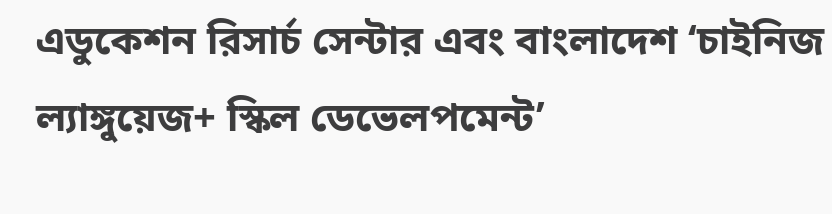এডুকেশন রিসার্চ সেন্টার এবং বাংলাদেশ ‘চাইনিজ ল্যাঙ্গুয়েজ+ স্কিল ডেভেলপমেন্ট’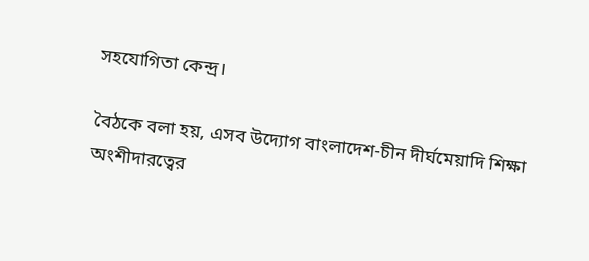সহযোগিতা কেন্দ্র।

বৈঠকে বলা হয়, এসব উদ্যোগ বাংলাদেশ-চীন দীর্ঘমেয়াদি শিক্ষা অংশীদারত্বের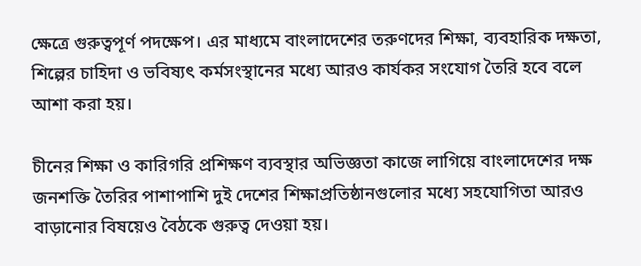ক্ষেত্রে গুরুত্বপূর্ণ পদক্ষেপ। এর মাধ্যমে বাংলাদেশের তরুণদের শিক্ষা, ব্যবহারিক দক্ষতা, শিল্পের চাহিদা ও ভবিষ্যৎ কর্মসংস্থানের মধ্যে আরও কার্যকর সংযোগ তৈরি হবে বলে আশা করা হয়।

চীনের শিক্ষা ও কারিগরি প্রশিক্ষণ ব্যবস্থার অভিজ্ঞতা কাজে লাগিয়ে বাংলাদেশের দক্ষ জনশক্তি তৈরির পাশাপাশি দুই দেশের শিক্ষাপ্রতিষ্ঠানগুলোর মধ্যে সহযোগিতা আরও বাড়ানোর বিষয়েও বৈঠকে গুরুত্ব দেওয়া হয়।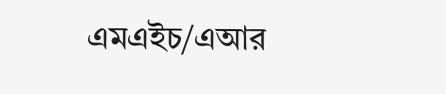এমএইচ/এআর